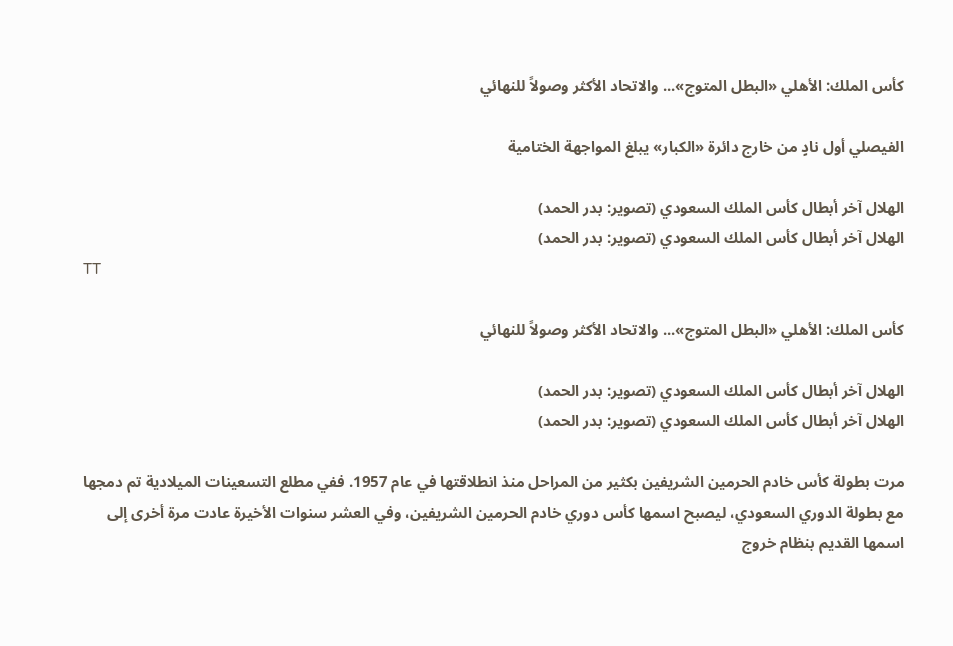كأس الملك: الأهلي «البطل المتوج»... والاتحاد الأكثر وصولاً للنهائي

الفيصلي أول نادٍ من خارج دائرة «الكبار» يبلغ المواجهة الختامية

الهلال آخر أبطال كأس الملك السعودي (تصوير: بدر الحمد)
الهلال آخر أبطال كأس الملك السعودي (تصوير: بدر الحمد)
TT

كأس الملك: الأهلي «البطل المتوج»... والاتحاد الأكثر وصولاً للنهائي

الهلال آخر أبطال كأس الملك السعودي (تصوير: بدر الحمد)
الهلال آخر أبطال كأس الملك السعودي (تصوير: بدر الحمد)

مرت بطولة كأس خادم الحرمين الشريفين بكثير من المراحل منذ انطلاقتها في عام 1957. ففي مطلع التسعينات الميلادية تم دمجها مع بطولة الدوري السعودي، ليصبح اسمها كأس دوري خادم الحرمين الشريفين، وفي العشر سنوات الأخيرة عادت مرة أخرى إلى اسمها القديم بنظام خروج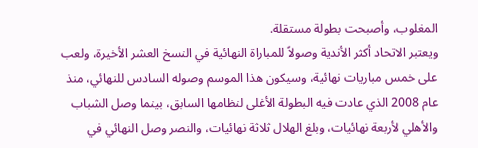المغلوب، وأصبحت بطولة مستقلة.
ويعتبر الاتحاد أكثر الأندية وصولاً للمباراة النهائية في النسخ العشر الأخيرة، ولعب على خمس مباريات نهائية، وسيكون هذا الموسم وصوله السادس للنهائي، منذ عام 2008 الذي عادت فيه البطولة الأغلى لنظامها السابق، بينما وصل الشباب والأهلي لأربعة نهائيات، وبلغ الهلال ثلاثة نهائيات، والنصر وصل النهائي في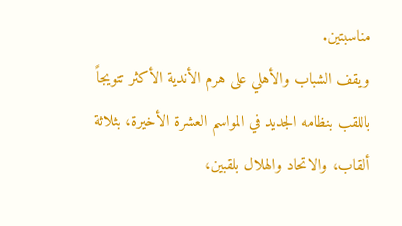مناسبتين.
ويقف الشباب والأهلي على هرم الأندية الأكثر تتويجاً باللقب بنظامه الجديد في المواسم العشرة الأخيرة، بثلاثة ألقاب، والاتحاد والهلال بلقبين،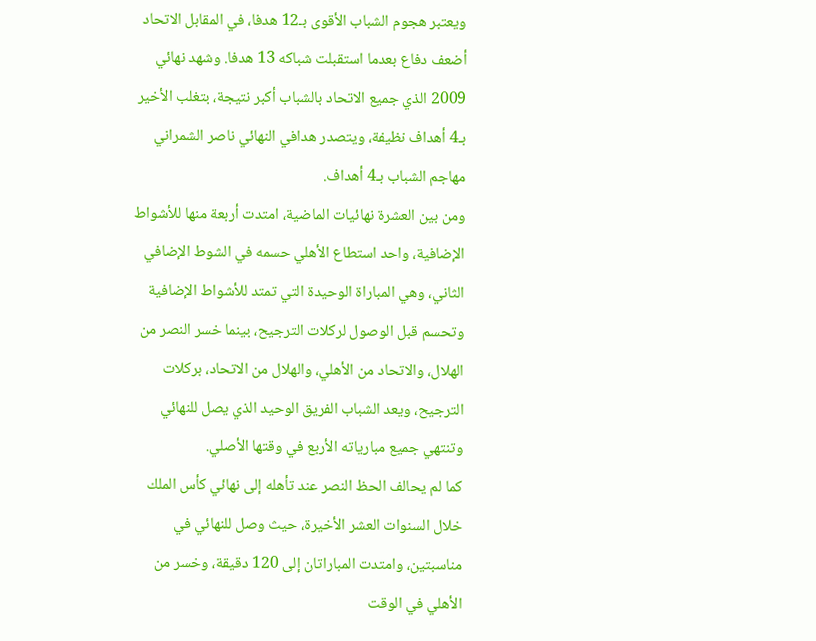ويعتبر هجوم الشباب الأقوى بـ12 هدفا، في المقابل الاتحاد أضعف دفاع بعدما استقبلت شباكه 13 هدفا. وشهد نهائي 2009 الذي جميع الاتحاد بالشباب أكبر نتيجة، بتغلب الأخير بـ4 أهداف نظيفة، ويتصدر هدافي النهائي ناصر الشمراني مهاجم الشباب بـ4 أهداف.
ومن بين العشرة نهائيات الماضية، امتدت أربعة منها للأشواط الإضافية، واحد استطاع الأهلي حسمه في الشوط الإضافي الثاني، وهي المباراة الوحيدة التي تمتد للأشواط الإضافية وتحسم قبل الوصول لركلات الترجيح، بينما خسر النصر من الهلال، والاتحاد من الأهلي، والهلال من الاتحاد، بركلات الترجيح، ويعد الشباب الفريق الوحيد الذي يصل للنهائي وتنتهي جميع مبارياته الأربع في وقتها الأصلي.
كما لم يحالف الحظ النصر عند تأهله إلى نهائي كأس الملك خلال السنوات العشر الأخيرة، حيث وصل للنهائي في مناسبتين، وامتدت المباراتان إلى 120 دقيقة، وخسر من الأهلي في الوقت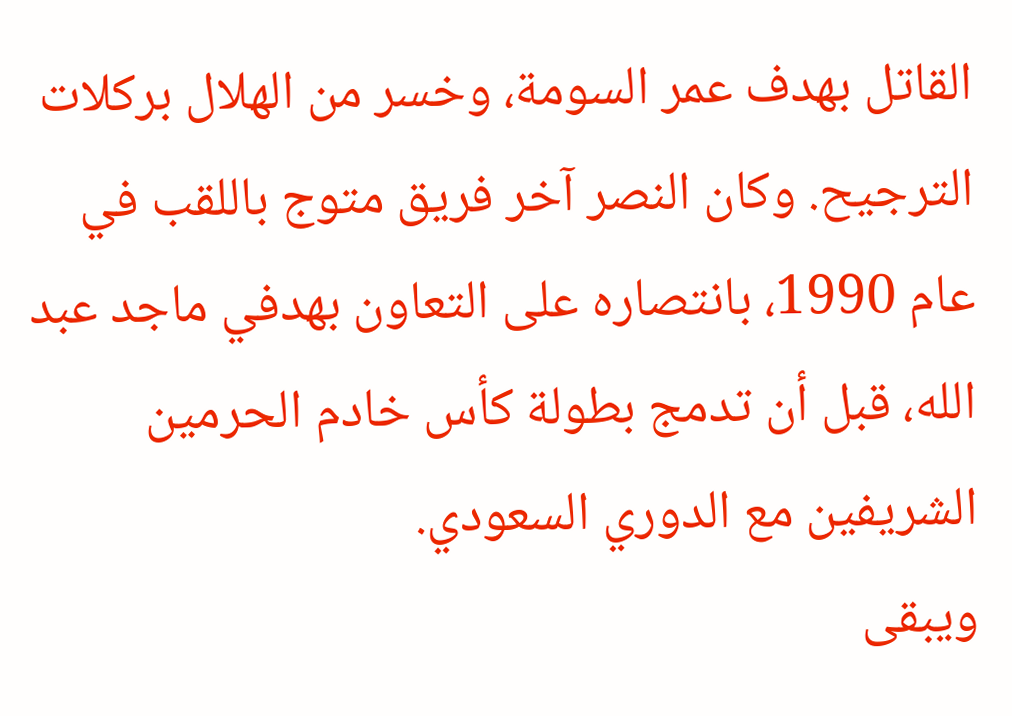القاتل بهدف عمر السومة، وخسر من الهلال بركلات الترجيح. وكان النصر آخر فريق متوج باللقب في عام 1990، بانتصاره على التعاون بهدفي ماجد عبد الله، قبل أن تدمج بطولة كأس خادم الحرمين الشريفين مع الدوري السعودي.
ويبقى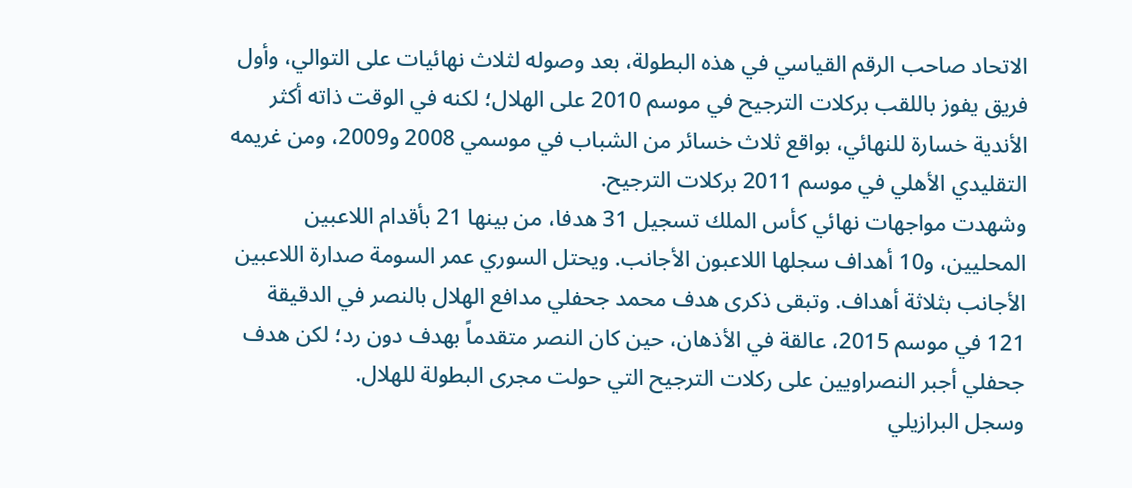الاتحاد صاحب الرقم القياسي في هذه البطولة، بعد وصوله لثلاث نهائيات على التوالي، وأول فريق يفوز باللقب بركلات الترجيح في موسم 2010 على الهلال؛ لكنه في الوقت ذاته أكثر الأندية خسارة للنهائي، بواقع ثلاث خسائر من الشباب في موسمي 2008 و2009، ومن غريمه التقليدي الأهلي في موسم 2011 بركلات الترجيح.
وشهدت مواجهات نهائي كأس الملك تسجيل 31 هدفا، من بينها 21 بأقدام اللاعبين المحليين، و10 أهداف سجلها اللاعبون الأجانب. ويحتل السوري عمر السومة صدارة اللاعبين الأجانب بثلاثة أهداف. وتبقى ذكرى هدف محمد جحفلي مدافع الهلال بالنصر في الدقيقة 121 في موسم 2015، عالقة في الأذهان، حين كان النصر متقدماً بهدف دون رد؛ لكن هدف جحفلي أجبر النصراويين على ركلات الترجيح التي حولت مجرى البطولة للهلال.
وسجل البرازيلي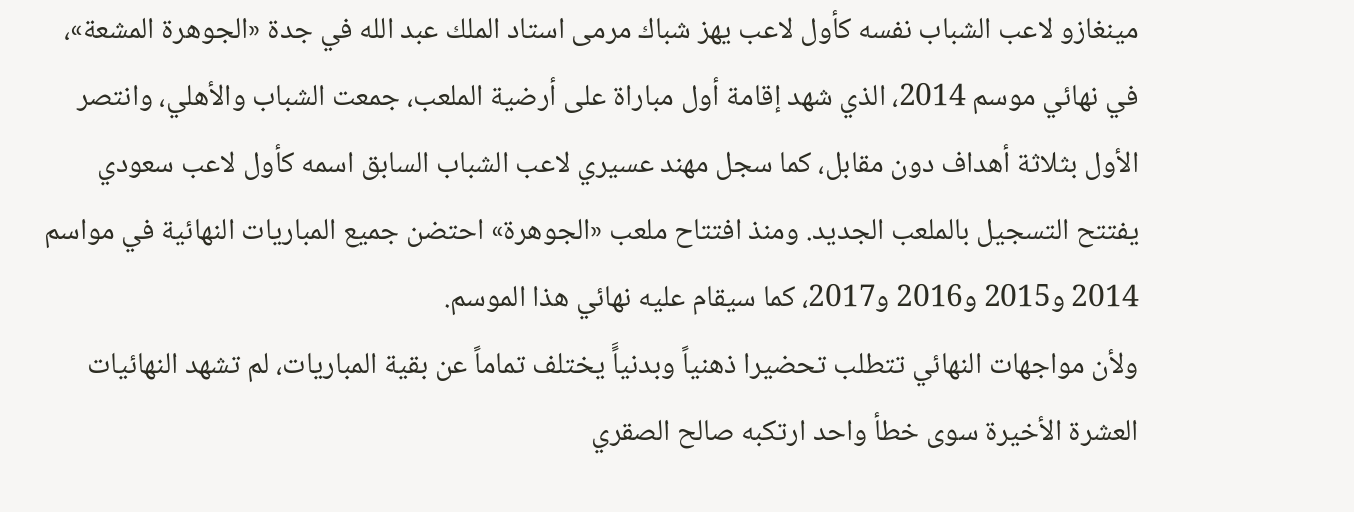مينغازو لاعب الشباب نفسه كأول لاعب يهز شباك مرمى استاد الملك عبد الله في جدة «الجوهرة المشعة»، في نهائي موسم 2014، الذي شهد إقامة أول مباراة على أرضية الملعب، جمعت الشباب والأهلي، وانتصر الأول بثلاثة أهداف دون مقابل، كما سجل مهند عسيري لاعب الشباب السابق اسمه كأول لاعب سعودي يفتتح التسجيل بالملعب الجديد. ومنذ افتتاح ملعب «الجوهرة» احتضن جميع المباريات النهائية في مواسم 2014 و2015 و2016 و2017، كما سيقام عليه نهائي هذا الموسم.
ولأن مواجهات النهائي تتطلب تحضيرا ذهنياً وبدنياًَ يختلف تماماً عن بقية المباريات، لم تشهد النهائيات العشرة الأخيرة سوى خطأ واحد ارتكبه صالح الصقري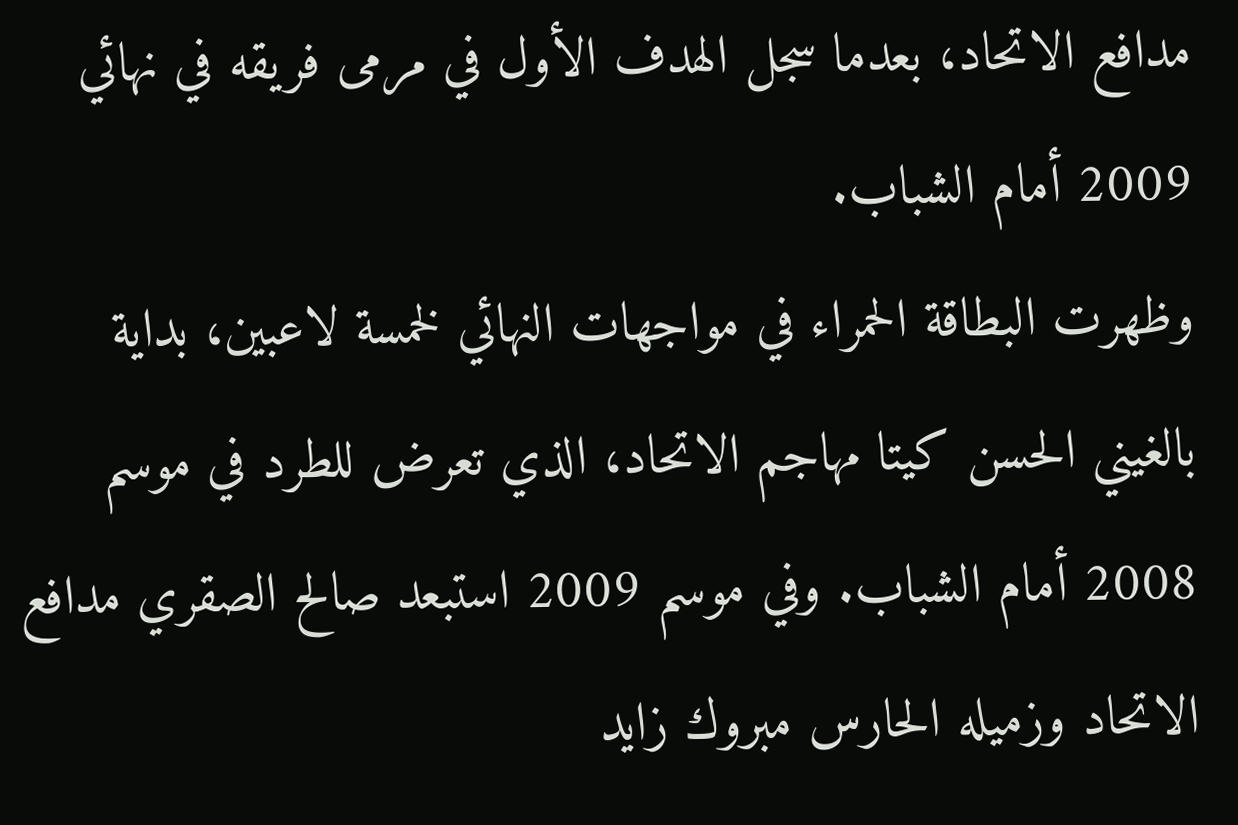مدافع الاتحاد، بعدما سجل الهدف الأول في مرمى فريقه في نهائي 2009 أمام الشباب.
وظهرت البطاقة الحمراء في مواجهات النهائي لخمسة لاعبين، بداية بالغيني الحسن كيتا مهاجم الاتحاد، الذي تعرض للطرد في موسم 2008 أمام الشباب. وفي موسم 2009 استبعد صالح الصقري مدافع الاتحاد وزميله الحارس مبروك زايد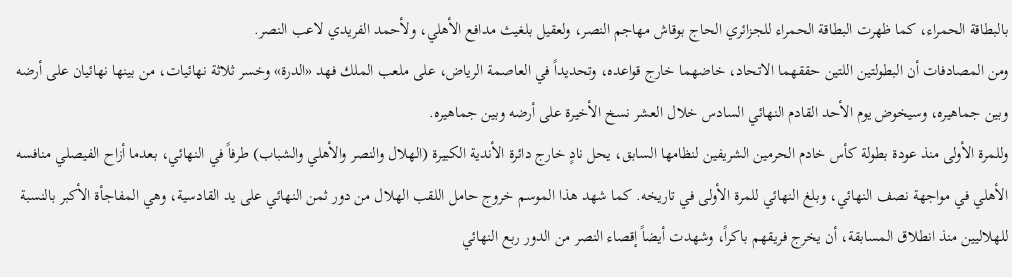بالبطاقة الحمراء، كما ظهرت البطاقة الحمراء للجزائري الحاج بوقاش مهاجم النصر، ولعقيل بلغيث مدافع الأهلي، ولأحمد الفريدي لاعب النصر.
ومن المصادفات أن البطولتين اللتين حققهما الاتحاد، خاضهما خارج قواعده، وتحديداً في العاصمة الرياض، على ملعب الملك فهد «الدرة» وخسر ثلاثة نهائيات، من بينها نهائيان على أرضه وبين جماهيره، وسيخوض يوم الأحد القادم النهائي السادس خلال العشر نسخ الأخيرة على أرضه وبين جماهيره.
وللمرة الأولى منذ عودة بطولة كأس خادم الحرمين الشريفين لنظامها السابق، يحل نادٍ خارج دائرة الأندية الكبيرة (الهلال والنصر والأهلي والشباب) طرفاً في النهائي، بعدما أزاح الفيصلي منافسه الأهلي في مواجهة نصف النهائي، وبلغ النهائي للمرة الأولى في تاريخه. كما شهد هذا الموسم خروج حامل اللقب الهلال من دور ثمن النهائي على يد القادسية، وهي المفاجأة الأكبر بالنسبة للهلاليين منذ انطلاق المسابقة، أن يخرج فريقهم باكراً، وشهدت أيضاً إقصاء النصر من الدور ربع النهائي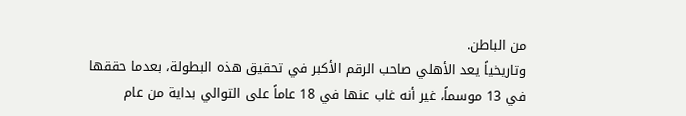من الباطن.
وتاريخياً يعد الأهلي صاحب الرقم الأكبر في تحقيق هذه البطولة، بعدما حققها في 13 موسماً، غير أنه غاب عنها في 18 عاماً على التوالي بداية من عام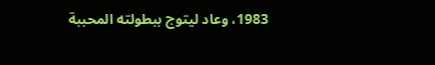1983، وعاد ليتوج ببطولته المحببة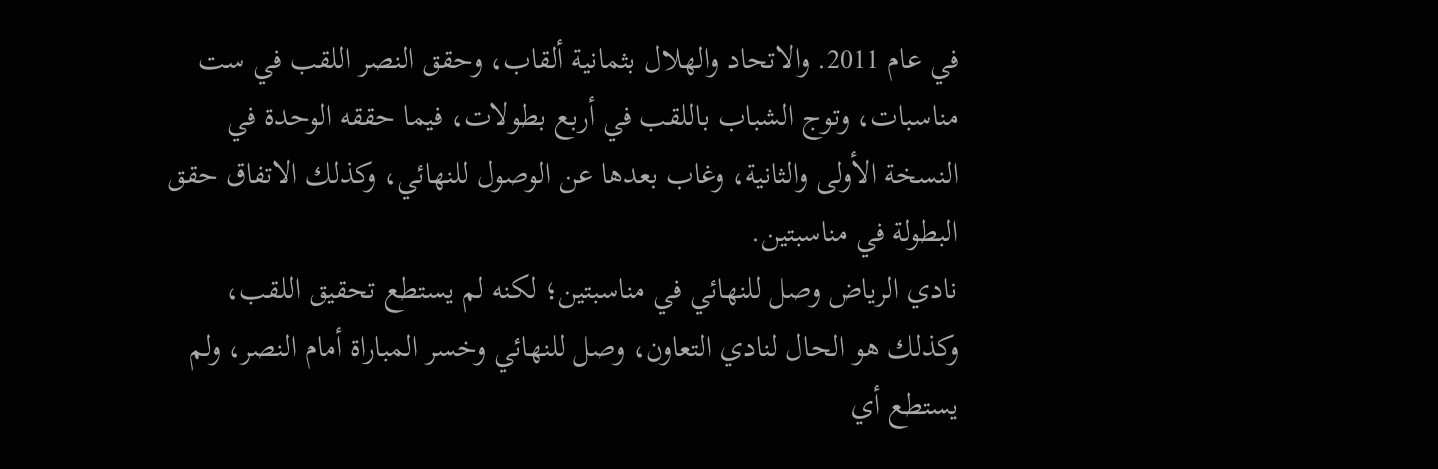في عام 2011. والاتحاد والهلال بثمانية ألقاب، وحقق النصر اللقب في ست مناسبات، وتوج الشباب باللقب في أربع بطولات، فيما حققه الوحدة في النسخة الأولى والثانية، وغاب بعدها عن الوصول للنهائي، وكذلك الاتفاق حقق البطولة في مناسبتين.
نادي الرياض وصل للنهائي في مناسبتين؛ لكنه لم يستطع تحقيق اللقب، وكذلك هو الحال لنادي التعاون، وصل للنهائي وخسر المباراة أمام النصر، ولم يستطع أي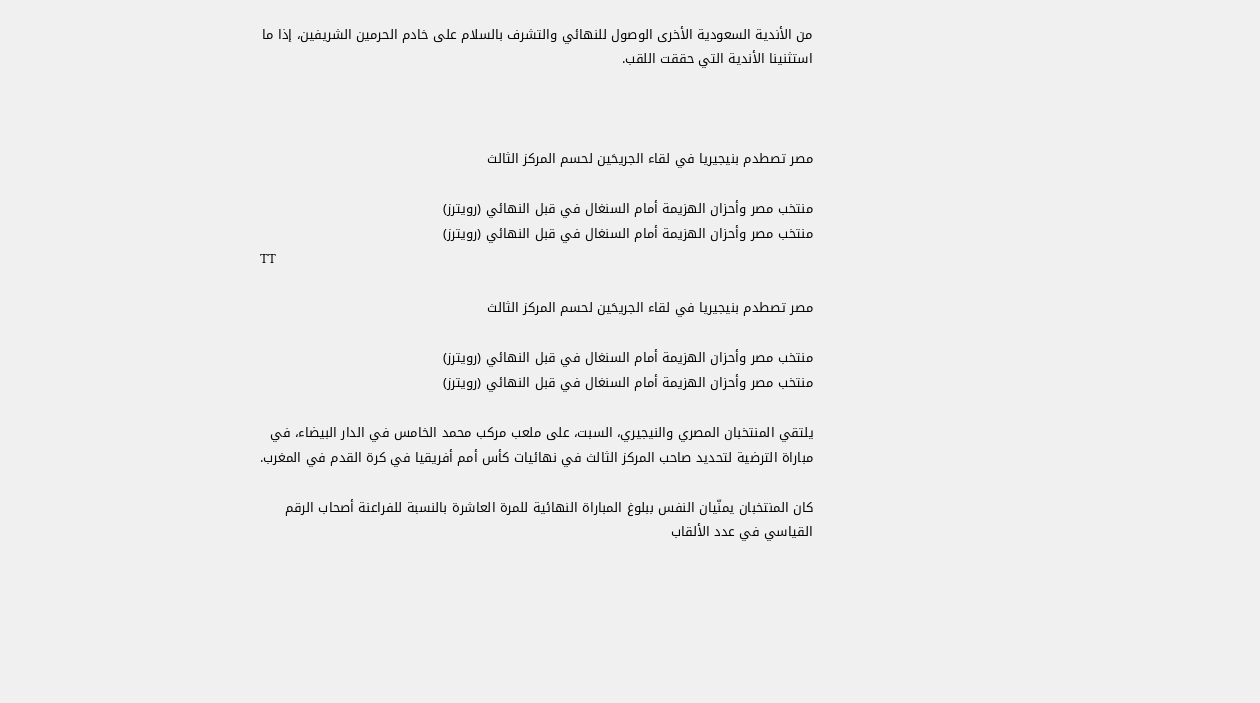من الأندية السعودية الأخرى الوصول للنهائي والتشرف بالسلام على خادم الحرمين الشريفين، إذا ما استثنينا الأندية التي حققت اللقب.



مصر تصطدم بنيجيريا في لقاء الجريحَين لحسم المركز الثالث

منتخب مصر وأحزان الهزيمة أمام السنغال في قبل النهائي (رويترز)
منتخب مصر وأحزان الهزيمة أمام السنغال في قبل النهائي (رويترز)
TT

مصر تصطدم بنيجيريا في لقاء الجريحَين لحسم المركز الثالث

منتخب مصر وأحزان الهزيمة أمام السنغال في قبل النهائي (رويترز)
منتخب مصر وأحزان الهزيمة أمام السنغال في قبل النهائي (رويترز)

يلتقي المنتخبان المصري والنيجيري، السبت، على ملعب مركب محمد الخامس في الدار البيضاء، في مباراة الترضية لتحديد صاحب المركز الثالث في نهائيات كأس أمم أفريقيا في كرة القدم في المغرب.

كان المنتخبان يمنّيان النفس ببلوغ المباراة النهائية للمرة العاشرة بالنسبة للفراعنة أصحاب الرقم القياسي في عدد الألقاب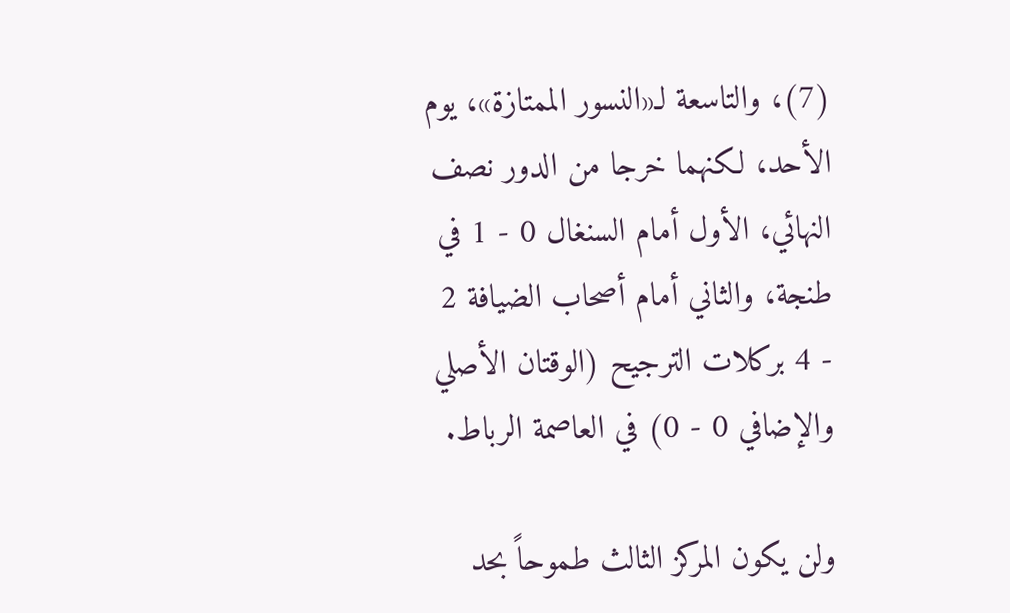(7)، والتاسعة لـ«النسور الممتازة»، يوم الأحد، لكنهما خرجا من الدور نصف النهائي، الأول أمام السنغال 0 - 1 في طنجة، والثاني أمام أصحاب الضيافة 2 - 4 بركلات الترجيح (الوقتان الأصلي والإضافي 0 - 0) في العاصمة الرباط.

ولن يكون المركز الثالث طموحاً بحد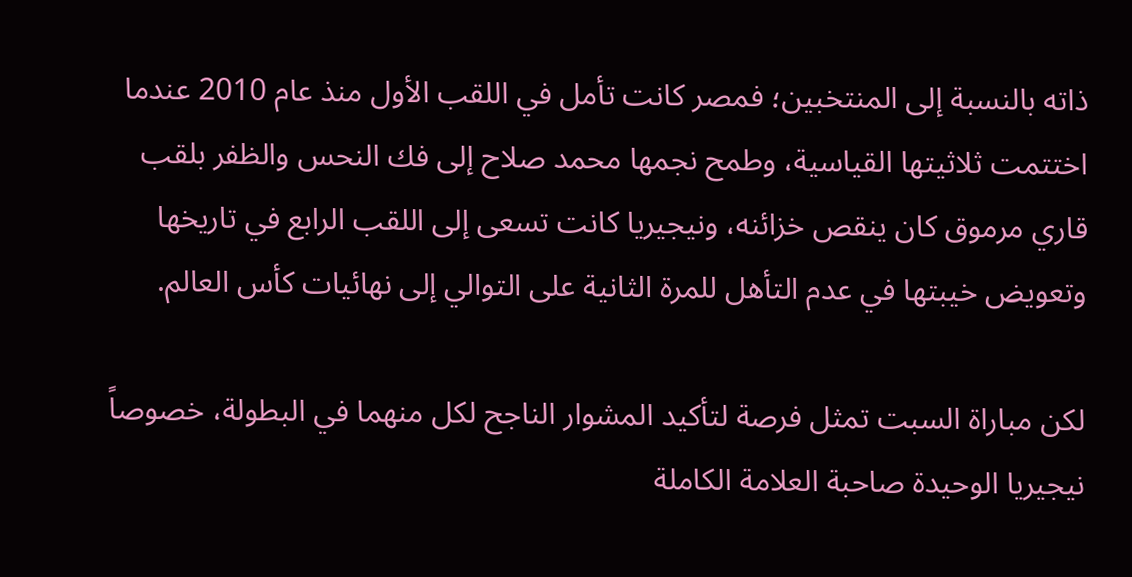ذاته بالنسبة إلى المنتخبين؛ فمصر كانت تأمل في اللقب الأول منذ عام 2010 عندما اختتمت ثلاثيتها القياسية، وطمح نجمها محمد صلاح إلى فك النحس والظفر بلقب قاري مرموق كان ينقص خزائنه، ونيجيريا كانت تسعى إلى اللقب الرابع في تاريخها وتعويض خيبتها في عدم التأهل للمرة الثانية على التوالي إلى نهائيات كأس العالم.

لكن مباراة السبت تمثل فرصة لتأكيد المشوار الناجح لكل منهما في البطولة، خصوصاً نيجيريا الوحيدة صاحبة العلامة الكاملة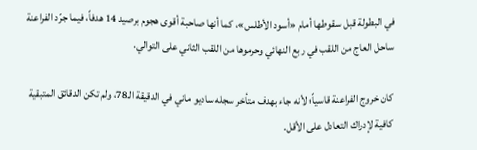في البطولة قبل سقوطها أمام «أسود الأطلس»، كما أنها صاحبة أقوى هجوم برصيد 14 هدفاً، فيما جرّد الفراعنة ساحل العاج من اللقب في ربع النهائي وحرموها من اللقب الثاني على التوالي.

كان خروج الفراعنة قاسياً؛ لأنه جاء بهدف متأخر سجله ساديو ماني في الدقيقة الـ78، ولم تكن الدقائق المتبقية كافية لإدراك التعادل على الأقل.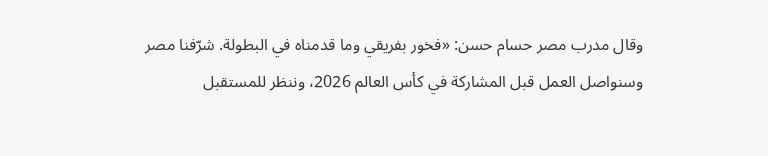وقال مدرب مصر حسام حسن: «فخور بفريقي وما قدمناه في البطولة. شرّفنا مصر وسنواصل العمل قبل المشاركة في كأس العالم 2026، وننظر للمستقبل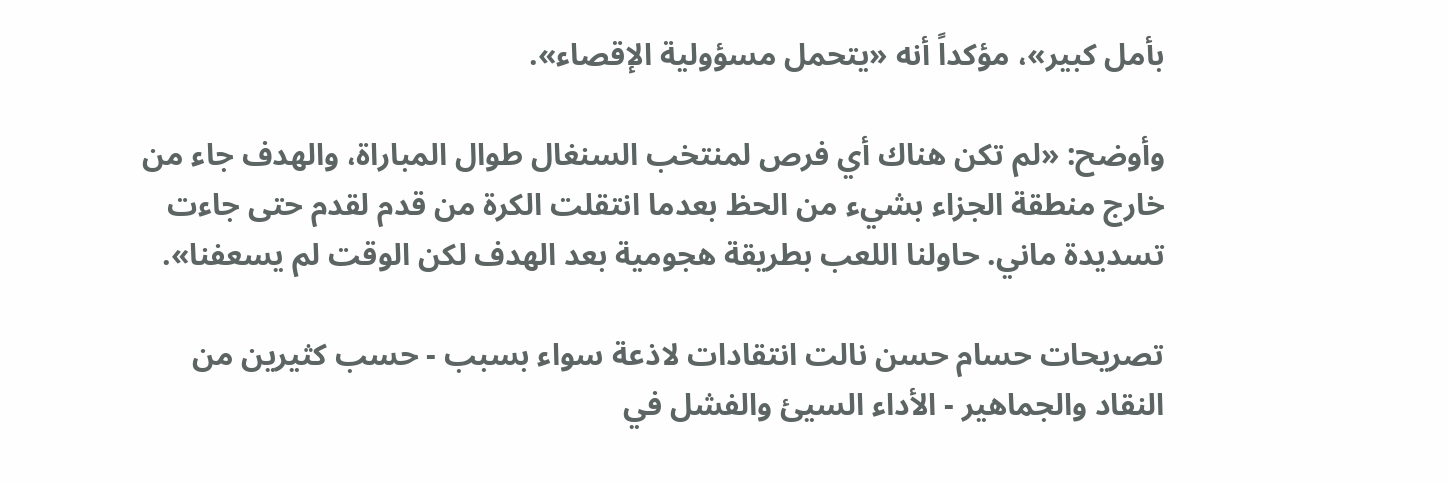بأمل كبير»، مؤكداً أنه «يتحمل مسؤولية الإقصاء».

وأوضح: «لم تكن هناك أي فرص لمنتخب السنغال طوال المباراة، والهدف جاء من خارج منطقة الجزاء بشيء من الحظ بعدما انتقلت الكرة من قدم لقدم حتى جاءت تسديدة ماني. حاولنا اللعب بطريقة هجومية بعد الهدف لكن الوقت لم يسعفنا».

تصريحات حسام حسن نالت انتقادات لاذعة سواء بسبب - حسب كثيرين من النقاد والجماهير - الأداء السيئ والفشل في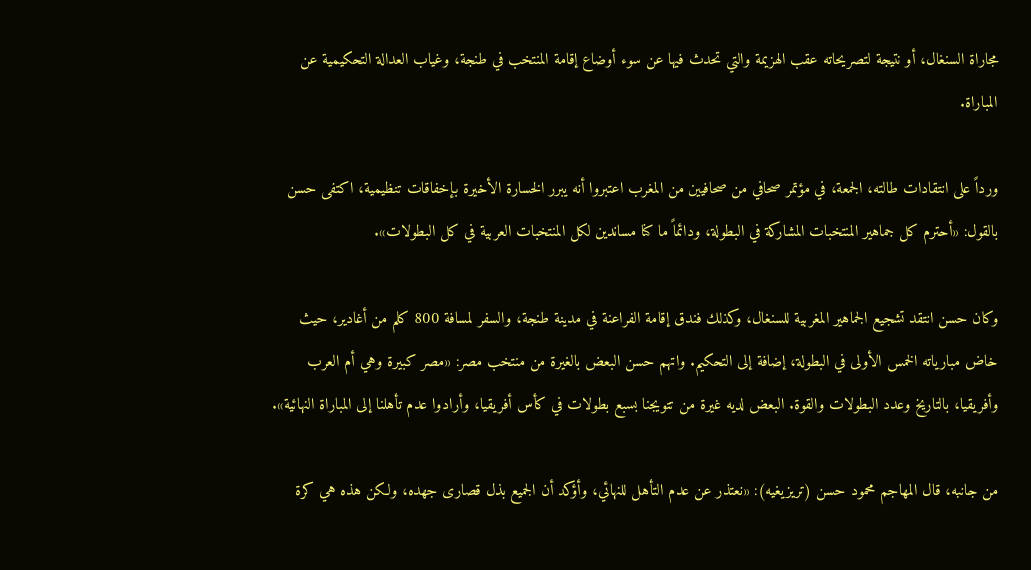مجاراة السنغال، أو نتيجة لتصريحاته عقب الهزيمة والتي تحدث فيها عن سوء أوضاع إقامة المنتخب في طنجة، وغياب العدالة التحكيمية عن المباراة.

ورداً على انتقادات طالته، الجمعة، في مؤتمر صحافي من صحافيين من المغرب اعتبروا أنه يبرر الخسارة الأخيرة بإخفاقات تنظيمية، اكتفى حسن بالقول: «أحترم كل جماهير المنتخبات المشاركة في البطولة، ودائماً ما كنا مساندين لكل المنتخبات العربية في كل البطولات».

وكان حسن انتقد تشجيع الجماهير المغربية للسنغال، وكذلك فندق إقامة الفراعنة في مدينة طنجة، والسفر لمسافة 800 كلم من أغادير، حيث خاض مبارياته الخمس الأولى في البطولة، إضافة إلى التحكيم. واتهم حسن البعض بالغيرة من منتخب مصر: «مصر كبيرة وهي أم العرب وأفريقيا، بالتاريخ وعدد البطولات والقوة. البعض لديه غيرة من تتويجنا بسبع بطولات في كأس أفريقيا، وأرادوا عدم تأهلنا إلى المباراة النهائية».

من جانبه، قال المهاجم محمود حسن (تريزيغيه): «نعتذر عن عدم التأهل للنهائي، وأؤكد أن الجميع بذل قصارى جهده، ولكن هذه هي كرة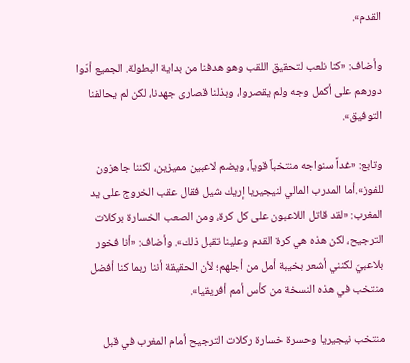القدم».

وأضاف: «كنا نلعب لتحقيق اللقب وهو هدفنا من بداية البطولة. الجميع أدّوا دورهم على أكمل وجه ولم يقصروا، وبذلنا قصارى جهدنا، لكن لم يحالفنا التوفيق».

وتابع: «غداً سنواجه منتخباً قوياً، ويضم لاعبين مميزين، لكننا جاهزون للفوز».أما المدرب المالي لنيجيريا إريك شيل فقال عقب الخروج على يد المغرب: «لقد قاتل اللاعبون على كل كرة، ومن الصعب الخسارة بركلات الترجيح، لكن هذه هي كرة القدم وعلينا تقبل ذلك». وأضاف: «أنا فخور بلاعبيّ لكنني أشعر بخيبة أمل من أجلهم؛ لأن الحقيقة أننا ربما كنا أفضل منتخب في هذه النسخة من كأس أمم أفريقيا».

منتخب نيجيريا وحسرة خسارة ركلات الترجيح أمام المغرب في قبل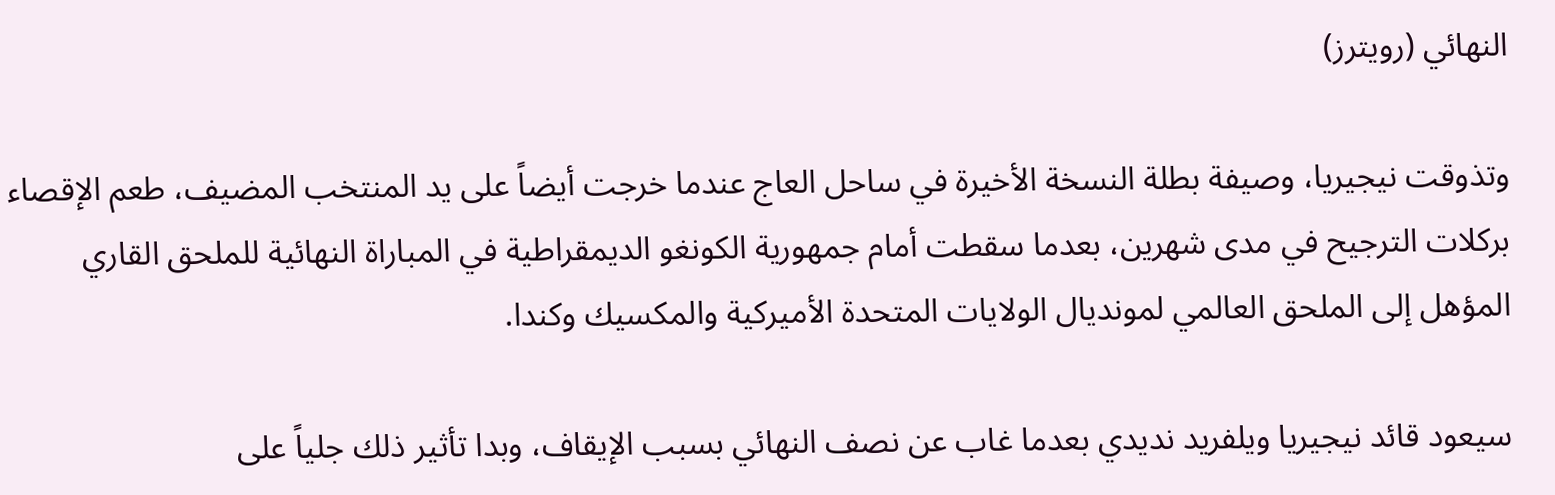النهائي (رويترز)

وتذوقت نيجيريا، وصيفة بطلة النسخة الأخيرة في ساحل العاج عندما خرجت أيضاً على يد المنتخب المضيف، طعم الإقصاء بركلات الترجيح في مدى شهرين، بعدما سقطت أمام جمهورية الكونغو الديمقراطية في المباراة النهائية للملحق القاري المؤهل إلى الملحق العالمي لمونديال الولايات المتحدة الأميركية والمكسيك وكندا.

سيعود قائد نيجيريا ويلفريد نديدي بعدما غاب عن نصف النهائي بسبب الإيقاف، وبدا تأثير ذلك جلياً على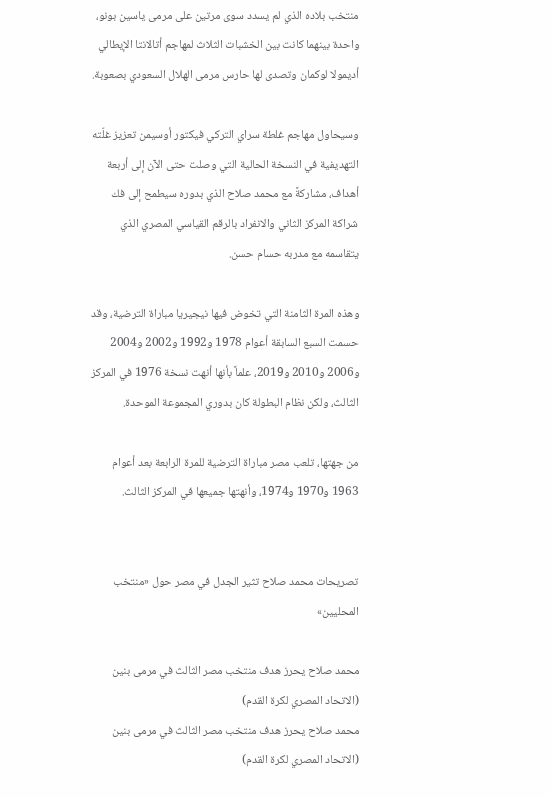منتخب بلاده الذي لم يسدد سوى مرتين على مرمى ياسين بونو، واحدة بينهما كانت بين الخشبات الثلاث لمهاجم أتالانتا الإيطالي أديمولا لوكمان وتصدى لها حارس مرمى الهلال السعودي بصعوبة.

وسيحاول مهاجم غلطة سراي التركي فيكتور أوسيمن تعزيز غلّته التهديفية في النسخة الحالية التي وصلت حتى الآن إلى أربعة أهداف، مشاركةً مع محمد صلاح الذي بدوره سيطمح إلى فك شراكة المركز الثاني والانفراد بالرقم القياسي المصري الذي يتقاسمه مع مدربه حسام حسن.

وهذه المرة الثامنة التي تخوض فيها نيجيريا مباراة الترضية، وقد حسمت السبع السابقة أعوام 1978 و1992 و2002 و2004 و2006 و2010 و2019، علماً بأنها أنهت نسخة 1976 في المركز الثالث، ولكن نظام البطولة كان بدوري المجموعة الموحدة.

من جهتها، تلعب مصر مباراة الترضية للمرة الرابعة بعد أعوام 1963 و1970 و1974، وأنهتها جميعها في المركز الثالث.


تصريحات محمد صلاح تثير الجدل في مصر حول «منتخب المحليين»

محمد صلاح يحرز هدف منتخب مصر الثالث في مرمى بنين (الاتحاد المصري لكرة القدم)
محمد صلاح يحرز هدف منتخب مصر الثالث في مرمى بنين (الاتحاد المصري لكرة القدم)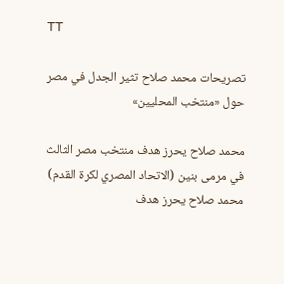TT

تصريحات محمد صلاح تثير الجدل في مصر حول «منتخب المحليين»

محمد صلاح يحرز هدف منتخب مصر الثالث في مرمى بنين (الاتحاد المصري لكرة القدم)
محمد صلاح يحرز هدف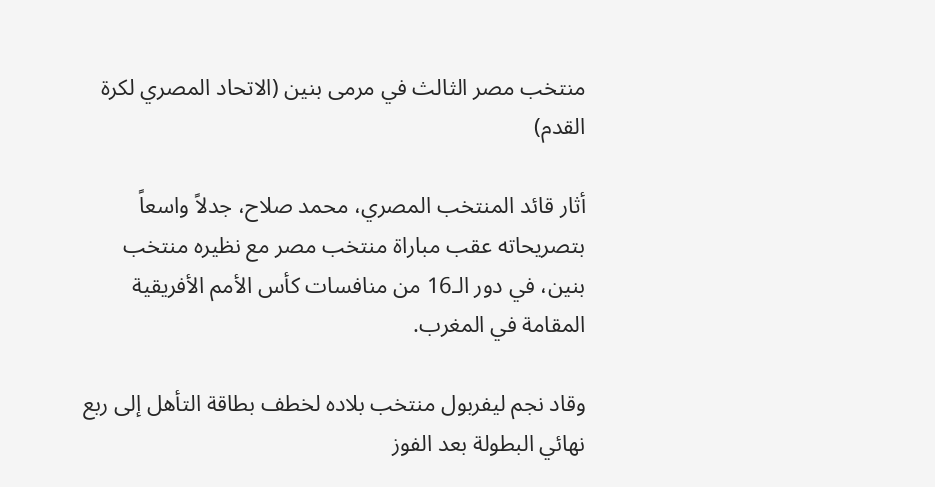منتخب مصر الثالث في مرمى بنين (الاتحاد المصري لكرة القدم)

أثار قائد المنتخب المصري، محمد صلاح، جدلاً واسعاً بتصريحاته عقب مباراة منتخب مصر مع نظيره منتخب بنين، في دور الـ16 من منافسات كأس الأمم الأفريقية المقامة في المغرب.

وقاد نجم ليفربول منتخب بلاده لخطف بطاقة التأهل إلى ربع نهائي البطولة بعد الفوز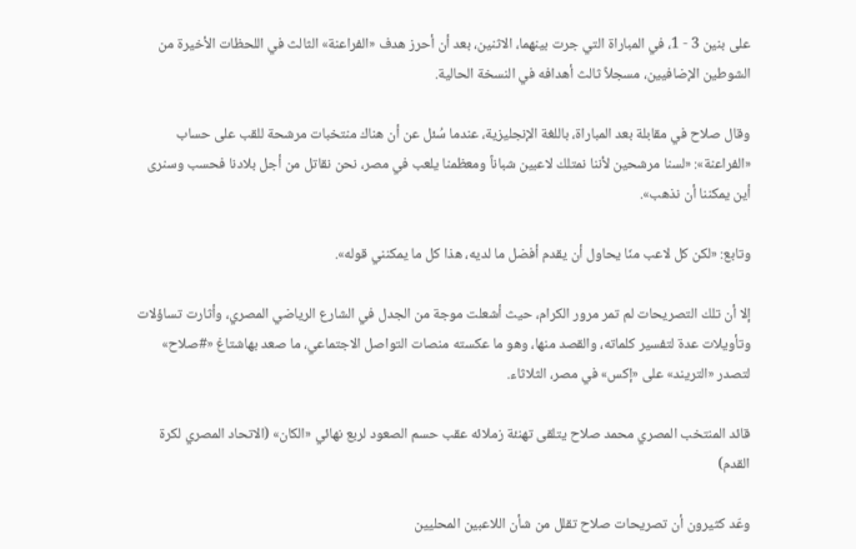على بنين 3 - 1، في المباراة التي جرت بينهما، الاثنين، بعد أن أحرز هدف «الفراعنة» الثالث في اللحظات الأخيرة من الشوطين الإضافيين، مسجلاً ثالث أهدافه في النسخة الحالية.

وقال صلاح في مقابلة بعد المباراة، باللغة الإنجليزية، عندما سُئل عن أن هناك منتخبات مرشحة للقب على حساب «الفراعنة»: «لسنا مرشحين لأننا نمتلك لاعبين شباناً ومعظمنا يلعب في مصر، نحن نقاتل من أجل بلادنا فحسب وسنرى أين يمكننا أن نذهب».

وتابع: «لكن كل لاعب منّا يحاول أن يقدم أفضل ما لديه، هذا كل ما يمكنني قوله».

إلا أن تلك التصريحات لم تمر مرور الكرام، حيث أشعلت موجة من الجدل في الشارع الرياضي المصري، وأثارت تساؤلات وتأويلات عدة لتفسير كلماته، والقصد منها، وهو ما عكسته منصات التواصل الاجتماعي، ما صعد بهاشتاغ «#صلاح» لتصدر «التريند» على «إكس» في مصر، الثلاثاء.

قائد المنتخب المصري محمد صلاح يتلقى تهنئة زملائه عقب حسم الصعود لربع نهائي «الكان» (الاتحاد المصري لكرة القدم)

وعّد كثيرون أن تصريحات صلاح تقلل من شأن اللاعبين المحليين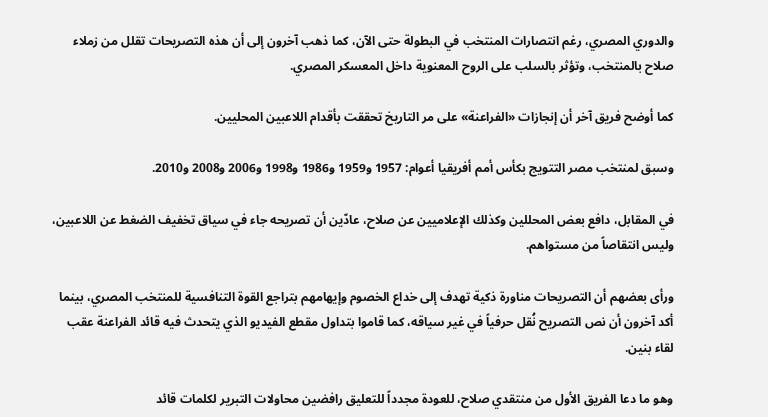والدوري المصري، رغم انتصارات المنتخب في البطولة حتى الآن، كما ذهب آخرون إلى أن هذه التصريحات تقلل من زملاء صلاح بالمنتخب، وتؤثر بالسلب على الروح المعنوية داخل المعسكر المصري.

كما أوضح فريق آخر أن إنجازات «الفراعنة» على مر التاريخ تحققت بأقدام اللاعبين المحليين.

وسبق لمنتخب مصر التتويج بكأس أمم أفريقيا أعوام: 1957 و1959 و1986 و1998 و2006 و2008 و2010.

في المقابل، دافع بعض المحللين وكذلك الإعلاميين عن صلاح، عادّين أن تصريحه جاء في سياق تخفيف الضغط عن اللاعبين، وليس انتقاصاً من مستواهم.

ورأى بعضهم أن التصريحات مناورة ذكية تهدف إلى خداع الخصوم وإيهامهم بتراجع القوة التنافسية للمنتخب المصري، بينما أكد آخرون أن نص التصريح نُقل حرفياً في غير سياقه، كما قاموا بتداول مقطع الفيديو الذي يتحدث فيه قائد الفراعنة عقب لقاء بنين.

وهو ما دعا الفريق الأول من منتقدي صلاح، للعودة مجدداً للتعليق رافضين محاولات التبرير لكلمات قائد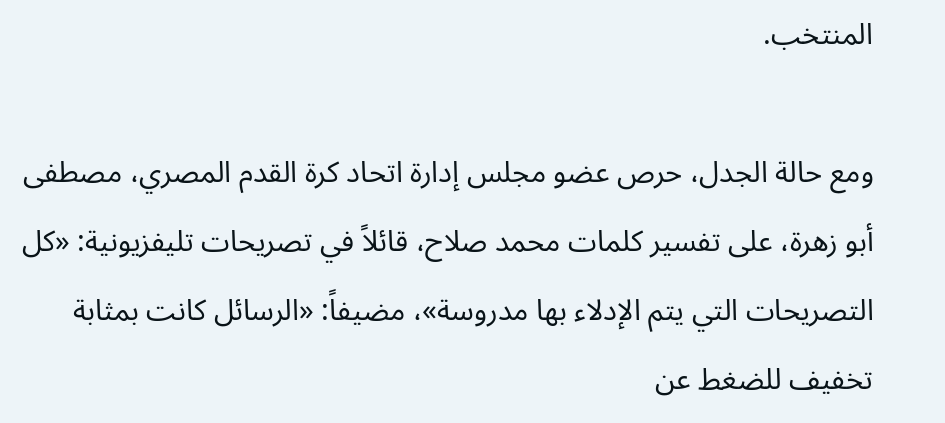المنتخب.

ومع حالة الجدل، حرص عضو مجلس إدارة اتحاد كرة القدم المصري، مصطفى أبو زهرة، على تفسير كلمات محمد صلاح، قائلاً في تصريحات تليفزيونية: «كل التصريحات التي يتم الإدلاء بها مدروسة»، مضيفاً: «الرسائل كانت بمثابة تخفيف للضغط عن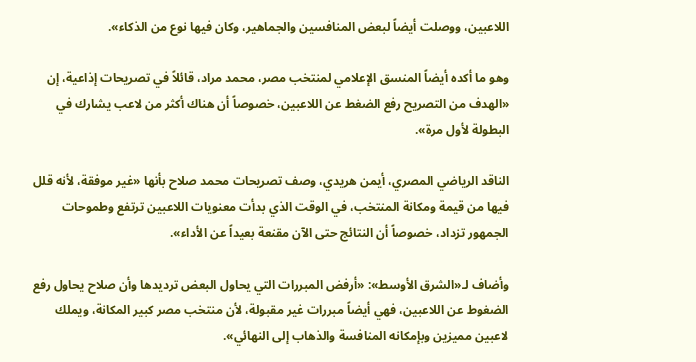اللاعبين، ووصلت أيضاً لبعض المنافسين والجماهير، وكان فيها نوع من الذكاء».

وهو ما أكده أيضاً المنسق الإعلامي لمنتخب مصر، محمد مراد، قائلاً في تصريحات إذاعية، إن «الهدف من التصريح رفع الضغط عن اللاعبين، خصوصاً أن هناك أكثر من لاعب يشارك في البطولة لأول مرة».

الناقد الرياضي المصري، أيمن هريدي، وصف تصريحات محمد صلاح بأنها «غير موفقة، لأنه قلل فيها من قيمة ومكانة المنتخب، في الوقت الذي بدأت معنويات اللاعبين ترتفع وطموحات الجمهور تزداد، خصوصاً أن النتائج حتى الآن مقنعة بعيداً عن الأداء».

وأضاف لـ«الشرق الأوسط»: «أرفض المبررات التي يحاول البعض ترديدها وأن صلاح يحاول رفع الضغوط عن اللاعبين، فهي أيضاً مبررات غير مقبولة، لأن منتخب مصر كبير المكانة، ويملك لاعبين مميزين وبإمكانه المنافسة والذهاب إلى النهائي».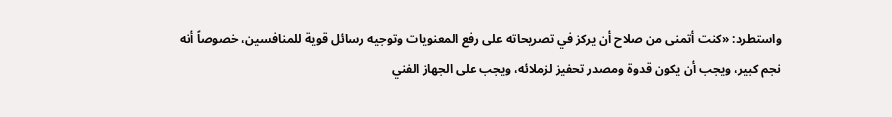واستطرد: «كنت أتمنى من صلاح أن يركز في تصريحاته على رفع المعنويات وتوجيه رسائل قوية للمنافسين، خصوصاً أنه نجم كبير، ويجب أن يكون قدوة ومصدر تحفيز لزملائه، ويجب على الجهاز الفني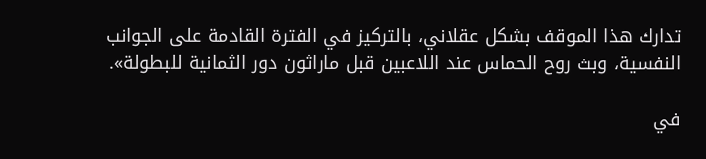تدارك هذا الموقف بشكل عقلاني، بالتركيز في الفترة القادمة على الجوانب النفسية، وبث روح الحماس عند اللاعبين قبل ماراثون دور الثمانية للبطولة».

في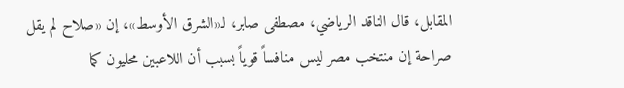المقابل، قال الناقد الرياضي، مصطفى صابر، لـ«الشرق الأوسط»، إن «صلاح لم يقل صراحة إن منتخب مصر ليس منافساً قوياً بسبب أن اللاعبين محليون كما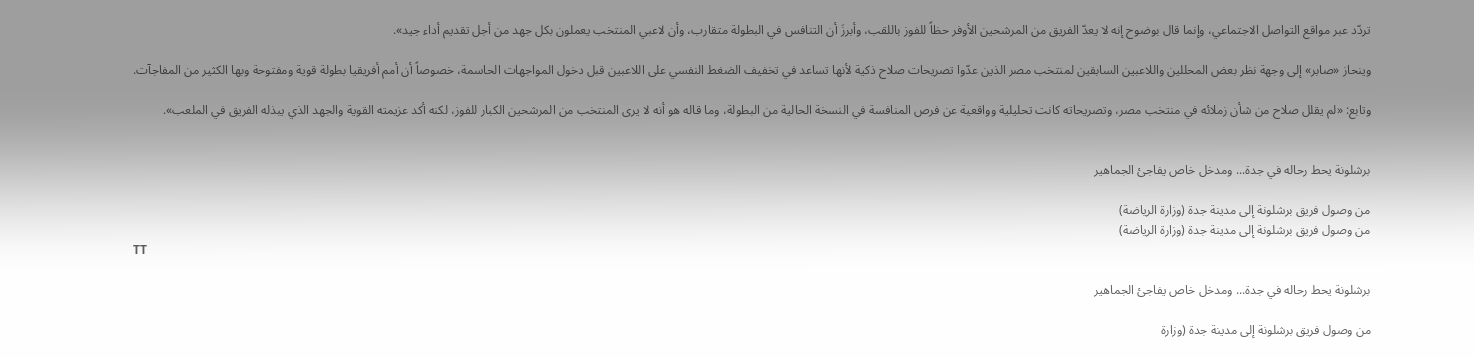تردّد عبر مواقع التواصل الاجتماعي، وإنما قال بوضوح إنه لا يعدّ الفريق من المرشحين الأوفر حظاً للفوز باللقب، وأبرزَ أن التنافس في البطولة متقارب، وأن لاعبي المنتخب يعملون بكل جهد من أجل تقديم أداء جيد».

وينحاز «صابر» إلى وجهة نظر بعض المحللين واللاعبين السابقين لمنتخب مصر الذين عدّوا تصريحات صلاح ذكية لأنها تساعد في تخفيف الضغط النفسي على اللاعبين قبل دخول المواجهات الحاسمة، خصوصاً أن أمم أفريقيا بطولة قوية ومفتوحة وبها الكثير من المفاجآت.

وتابع: «لم يقلل صلاح من شأن زملائه في منتخب مصر، وتصريحاته كانت تحليلية وواقعية عن فرص المنافسة في النسخة الحالية من البطولة، وما قاله هو أنه لا يرى المنتخب من المرشحين الكبار للفوز، لكنه أكد عزيمته القوية والجهد الذي يبذله الفريق في الملعب».


برشلونة يحط رحاله في جدة... ومدخل خاص يفاجئ الجماهير

من وصول فريق برشلونة إلى مدينة جدة (وزارة الرياضة)
من وصول فريق برشلونة إلى مدينة جدة (وزارة الرياضة)
TT

برشلونة يحط رحاله في جدة... ومدخل خاص يفاجئ الجماهير

من وصول فريق برشلونة إلى مدينة جدة (وزارة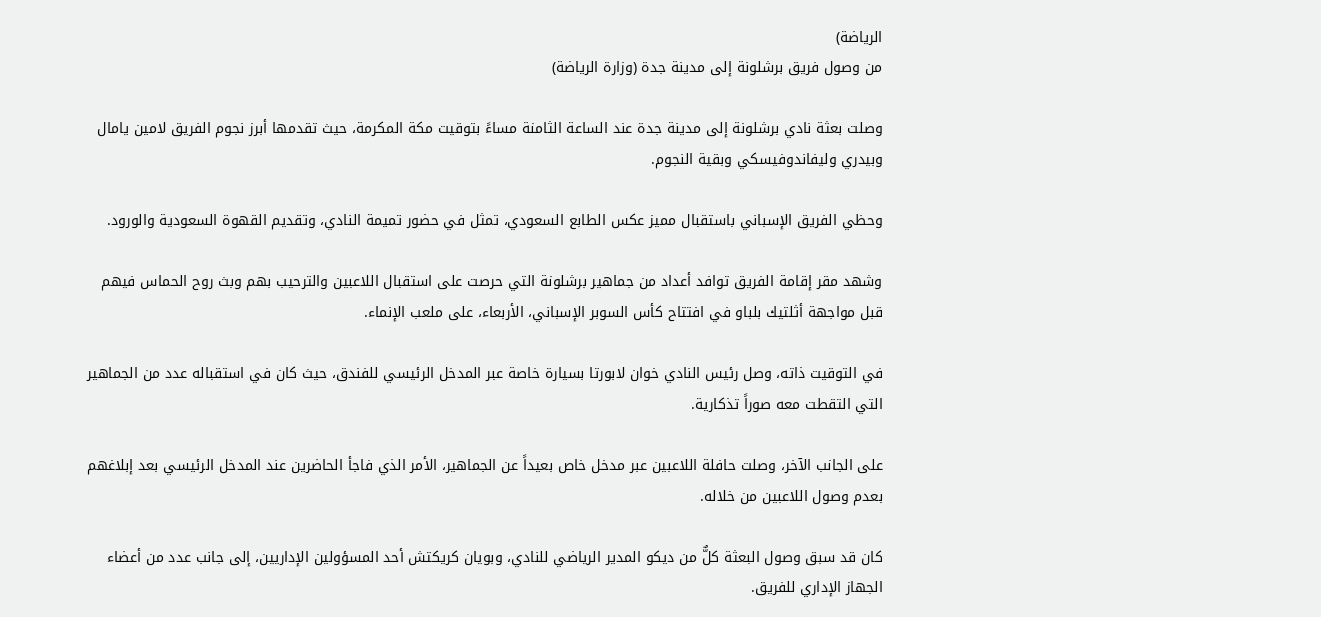الرياضة)
من وصول فريق برشلونة إلى مدينة جدة (وزارة الرياضة)

وصلت بعثة نادي برشلونة إلى مدينة جدة عند الساعة الثامنة مساءً بتوقيت مكة المكرمة، حيث تقدمها أبرز نجوم الفريق لامين يامال وبيدري وليفاندوفيسكي وبقية النجوم.

وحظي الفريق الإسباني باستقبال مميز عكس الطابع السعودي، تمثل في حضور تميمة النادي، وتقديم القهوة السعودية والورود.

وشهد مقر إقامة الفريق توافد أعداد من جماهير برشلونة التي حرصت على استقبال اللاعبين والترحيب بهم وبث روح الحماس فيهم قبل مواجهة أثلتيك بلباو في افتتاح كأس السوبر الإسباني، الأربعاء، على ملعب الإنماء.

في التوقيت ذاته، وصل رئيس النادي خوان لابورتا بسيارة خاصة عبر المدخل الرئيسي للفندق، حيث كان في استقباله عدد من الجماهير التي التقطت معه صوراً تذكارية.

على الجانب الآخر، وصلت حافلة اللاعبين عبر مدخل خاص بعيداً عن الجماهير، الأمر الذي فاجأ الحاضرين عند المدخل الرئيسي بعد إبلاغهم بعدم وصول اللاعبين من خلاله.

كان قد سبق وصول البعثة كلٌّ من ديكو المدير الرياضي للنادي، وبويان كريكتش أحد المسؤولين الإداريين، إلى جانب عدد من أعضاء الجهاز الإداري للفريق.